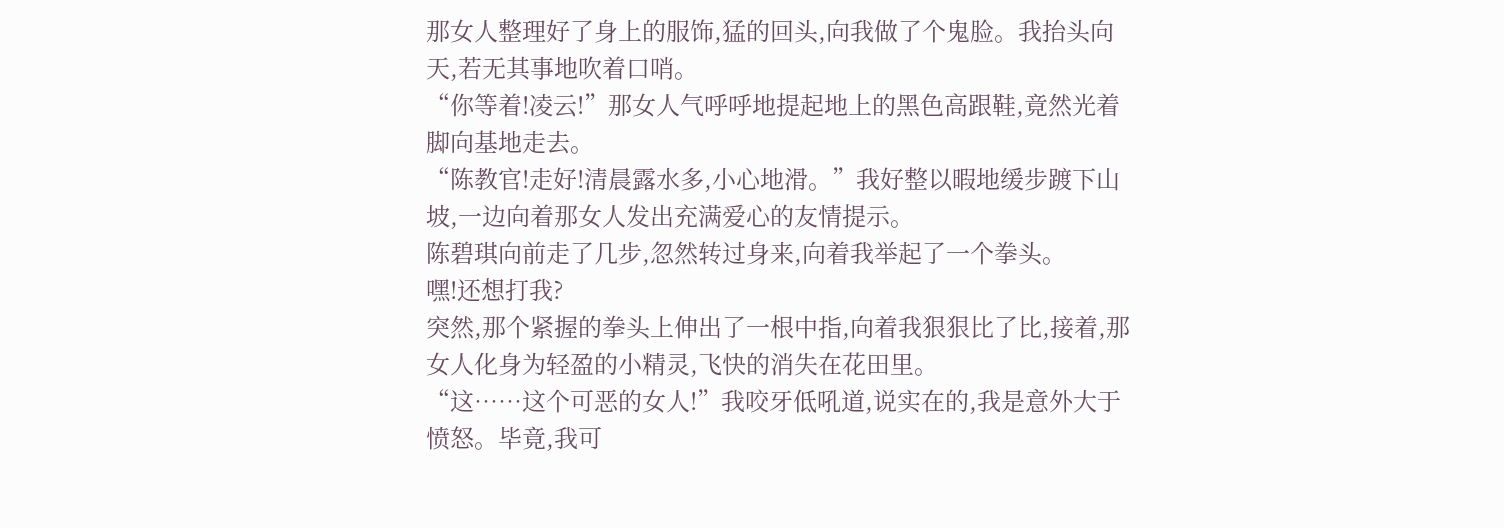那女人整理好了身上的服饰,猛的回头,向我做了个鬼脸。我抬头向天,若无其事地吹着口哨。
“你等着!凌云!”那女人气呼呼地提起地上的黑色高跟鞋,竟然光着脚向基地走去。
“陈教官!走好!清晨露水多,小心地滑。”我好整以暇地缓步踱下山坡,一边向着那女人发出充满爱心的友情提示。
陈碧琪向前走了几步,忽然转过身来,向着我举起了一个拳头。
嘿!还想打我?
突然,那个紧握的拳头上伸出了一根中指,向着我狠狠比了比,接着,那女人化身为轻盈的小精灵,飞快的消失在花田里。
“这……这个可恶的女人!”我咬牙低吼道,说实在的,我是意外大于愤怒。毕竟,我可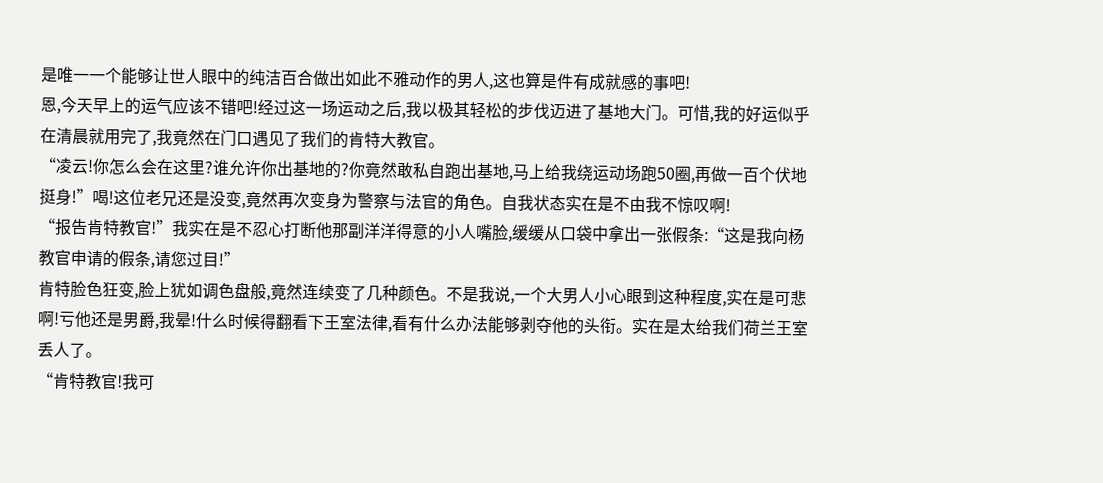是唯一一个能够让世人眼中的纯洁百合做出如此不雅动作的男人,这也算是件有成就感的事吧!
恩,今天早上的运气应该不错吧!经过这一场运动之后,我以极其轻松的步伐迈进了基地大门。可惜,我的好运似乎在清晨就用完了,我竟然在门口遇见了我们的肯特大教官。
“凌云!你怎么会在这里?谁允许你出基地的?你竟然敢私自跑出基地,马上给我绕运动场跑50圈,再做一百个伏地挺身!”喝!这位老兄还是没变,竟然再次变身为警察与法官的角色。自我状态实在是不由我不惊叹啊!
“报告肯特教官!”我实在是不忍心打断他那副洋洋得意的小人嘴脸,缓缓从口袋中拿出一张假条:“这是我向杨教官申请的假条,请您过目!”
肯特脸色狂变,脸上犹如调色盘般,竟然连续变了几种颜色。不是我说,一个大男人小心眼到这种程度,实在是可悲啊!亏他还是男爵,我晕!什么时候得翻看下王室法律,看有什么办法能够剥夺他的头衔。实在是太给我们荷兰王室丢人了。
“肯特教官!我可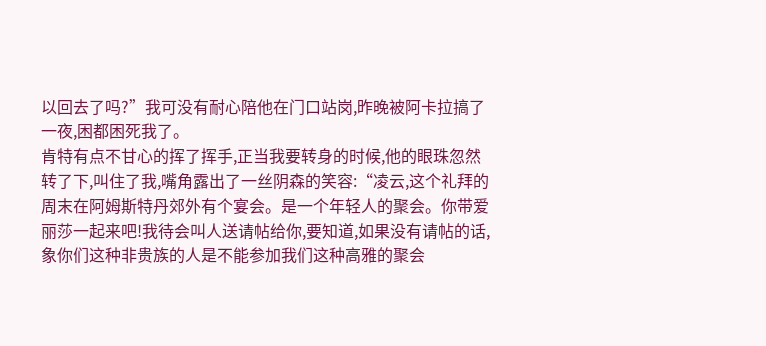以回去了吗?”我可没有耐心陪他在门口站岗,昨晚被阿卡拉搞了一夜,困都困死我了。
肯特有点不甘心的挥了挥手,正当我要转身的时候,他的眼珠忽然转了下,叫住了我,嘴角露出了一丝阴森的笑容:“凌云,这个礼拜的周末在阿姆斯特丹郊外有个宴会。是一个年轻人的聚会。你带爱丽莎一起来吧!我待会叫人送请帖给你,要知道,如果没有请帖的话,象你们这种非贵族的人是不能参加我们这种高雅的聚会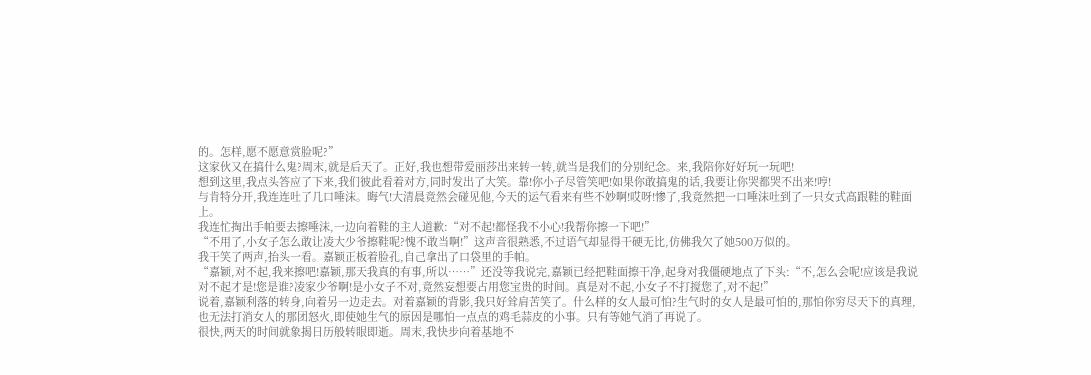的。怎样,愿不愿意赏脸呢?”
这家伙又在搞什么鬼?周末,就是后天了。正好,我也想带爱丽莎出来转一转,就当是我们的分别纪念。来,我陪你好好玩一玩吧!
想到这里,我点头答应了下来,我们彼此看着对方,同时发出了大笑。靠!你小子尽管笑吧!如果你敢搞鬼的话,我要让你哭都哭不出来!哼!
与肯特分开,我连连吐了几口唾沫。晦气!大清晨竟然会碰见他,今天的运气看来有些不妙啊!哎呀!惨了,我竟然把一口唾沫吐到了一只女式高跟鞋的鞋面上。
我连忙掏出手帕要去擦唾沫,一边向着鞋的主人道歉:“对不起!都怪我不小心!我帮你擦一下吧!”
“不用了,小女子怎么敢让凌大少爷擦鞋呢?愧不敢当啊!”这声音很熟悉,不过语气却显得干硬无比,仿佛我欠了她500万似的。
我干笑了两声,抬头一看。嘉颖正板着脸孔,自己拿出了口袋里的手帕。
“嘉颖,对不起,我来擦吧!嘉颖,那天我真的有事,所以……”还没等我说完,嘉颖已经把鞋面擦干净,起身对我僵硬地点了下头:“不,怎么会呢!应该是我说对不起才是!您是谁?凌家少爷啊!是小女子不对,竟然妄想要占用您宝贵的时间。真是对不起,小女子不打搅您了,对不起!”
说着,嘉颖利落的转身,向着另一边走去。对着嘉颖的背影,我只好耸肩苦笑了。什么样的女人最可怕?生气时的女人是最可怕的,那怕你穷尽天下的真理,也无法打消女人的那团怒火,即使她生气的原因是哪怕一点点的鸡毛蒜皮的小事。只有等她气消了再说了。
很快,两天的时间就象揭日历般转眼即逝。周末,我快步向着基地不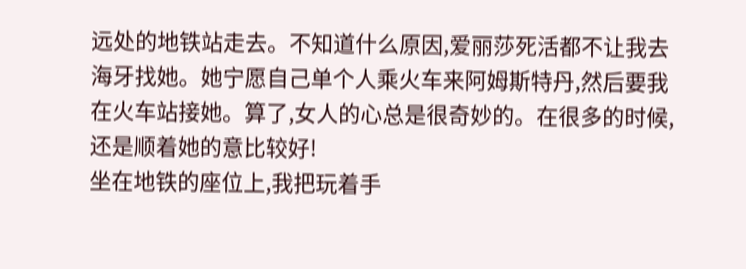远处的地铁站走去。不知道什么原因,爱丽莎死活都不让我去海牙找她。她宁愿自己单个人乘火车来阿姆斯特丹,然后要我在火车站接她。算了,女人的心总是很奇妙的。在很多的时候,还是顺着她的意比较好!
坐在地铁的座位上,我把玩着手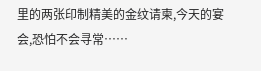里的两张印制精美的金纹请柬,今天的宴会,恐怕不会寻常……